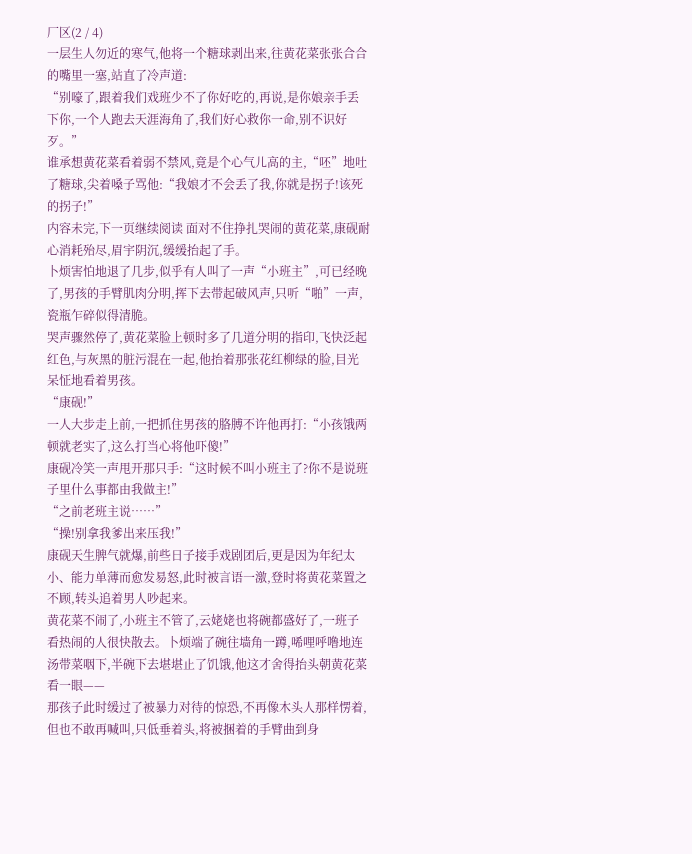厂区(2 / 4)
一层生人勿近的寒气,他将一个糖球剥出来,往黄花菜张张合合的嘴里一塞,站直了冷声道:
“别嚎了,跟着我们戏班少不了你好吃的,再说,是你娘亲手丢下你,一个人跑去天涯海角了,我们好心救你一命,别不识好歹。”
谁承想黄花菜看着弱不禁风,竟是个心气儿高的主,“呸”地吐了糖球,尖着嗓子骂他:“我娘才不会丢了我,你就是拐子!该死的拐子!”
内容未完,下一页继续阅读 面对不住挣扎哭闹的黄花菜,康砚耐心消耗殆尽,眉宇阴沉,缓缓抬起了手。
卜烦害怕地退了几步,似乎有人叫了一声“小班主”,可已经晚了,男孩的手臂肌肉分明,挥下去带起破风声,只听“啪”一声,瓷瓶乍碎似得清脆。
哭声骤然停了,黄花菜脸上顿时多了几道分明的指印,飞快泛起红色,与灰黑的脏污混在一起,他抬着那张花红柳绿的脸,目光呆怔地看着男孩。
“康砚!”
一人大步走上前,一把抓住男孩的胳膊不许他再打:“小孩饿两顿就老实了,这么打当心将他吓傻!”
康砚冷笑一声甩开那只手:“这时候不叫小班主了?你不是说班子里什么事都由我做主!”
“之前老班主说……”
“操!别拿我爹出来压我!”
康砚天生脾气就爆,前些日子接手戏剧团后,更是因为年纪太小、能力单薄而愈发易怒,此时被言语一激,登时将黄花菜置之不顾,转头追着男人吵起来。
黄花菜不闹了,小班主不管了,云姥姥也将碗都盛好了,一班子看热闹的人很快散去。卜烦端了碗往墙角一蹲,唏哩呼噜地连汤带菜咽下,半碗下去堪堪止了饥饿,他这才舍得抬头朝黄花菜看一眼——
那孩子此时缓过了被暴力对待的惊恐,不再像木头人那样愣着,但也不敢再喊叫,只低垂着头,将被捆着的手臂曲到身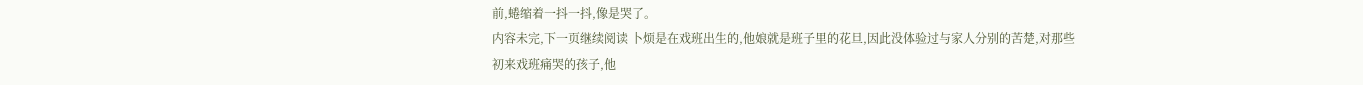前,蜷缩着一抖一抖,像是哭了。
内容未完,下一页继续阅读 卜烦是在戏班出生的,他娘就是班子里的花旦,因此没体验过与家人分别的苦楚,对那些初来戏班痛哭的孩子,他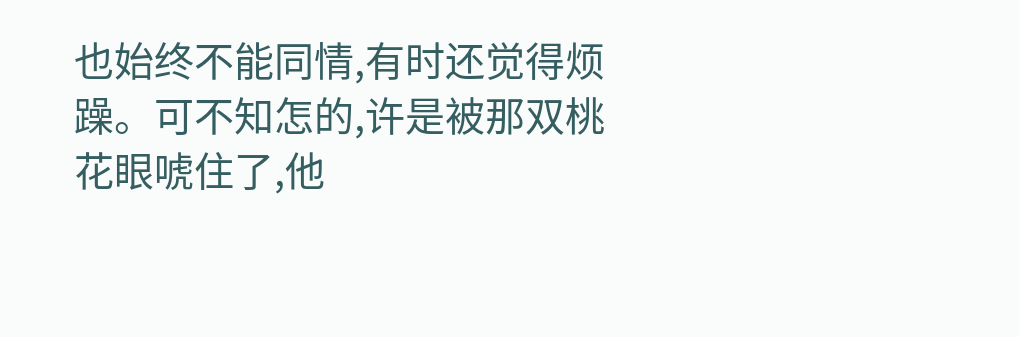也始终不能同情,有时还觉得烦躁。可不知怎的,许是被那双桃花眼唬住了,他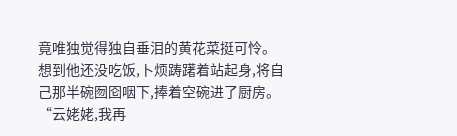竟唯独觉得独自垂泪的黄花菜挺可怜。
想到他还没吃饭,卜烦踌躇着站起身,将自己那半碗囫囵咽下,捧着空碗进了厨房。
“云姥姥,我再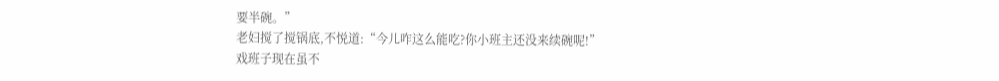要半碗。”
老妇搅了搅锅底,不悦道:“今儿咋这么能吃?你小班主还没来续碗呢!”
戏班子现在虽不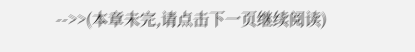-->>(本章未完,请点击下一页继续阅读)